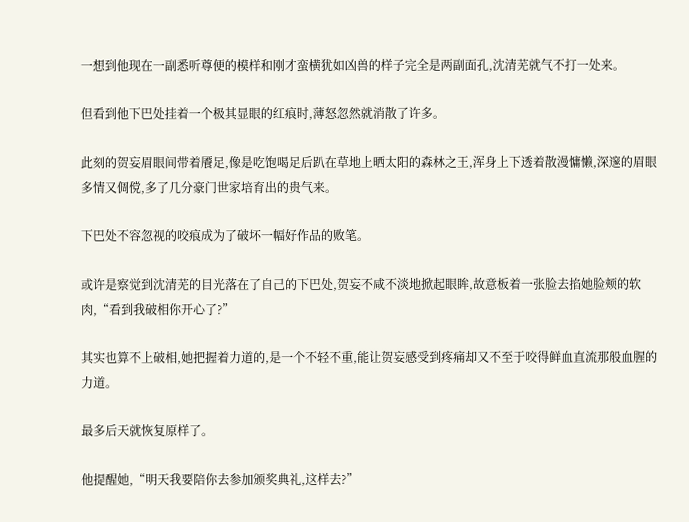一想到他现在一副悉听尊便的模样和刚才蛮横犹如凶兽的样子完全是两副面孔,沈清芜就气不打一处来。

但看到他下巴处挂着一个极其显眼的红痕时,薄怒忽然就消散了许多。

此刻的贺妄眉眼间带着餍足,像是吃饱喝足后趴在草地上晒太阳的森林之王,浑身上下透着散漫慵懒,深邃的眉眼多情又倜傥,多了几分豪门世家培育出的贵气来。

下巴处不容忽视的咬痕成为了破坏一幅好作品的败笔。

或许是察觉到沈清芜的目光落在了自己的下巴处,贺妄不咸不淡地掀起眼眸,故意板着一张脸去掐她脸颊的软肉,“看到我破相你开心了?”

其实也算不上破相,她把握着力道的,是一个不轻不重,能让贺妄感受到疼痛却又不至于咬得鲜血直流那般血腥的力道。

最多后天就恢复原样了。

他提醒她,“明天我要陪你去参加颁奖典礼,这样去?”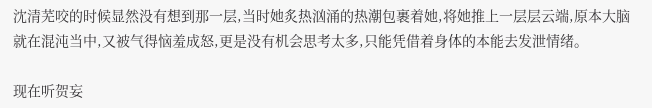沈清芜咬的时候显然没有想到那一层,当时她炙热汹涌的热潮包裹着她,将她推上一层层云端,原本大脑就在混沌当中,又被气得恼羞成怒,更是没有机会思考太多,只能凭借着身体的本能去发泄情绪。

现在听贺妄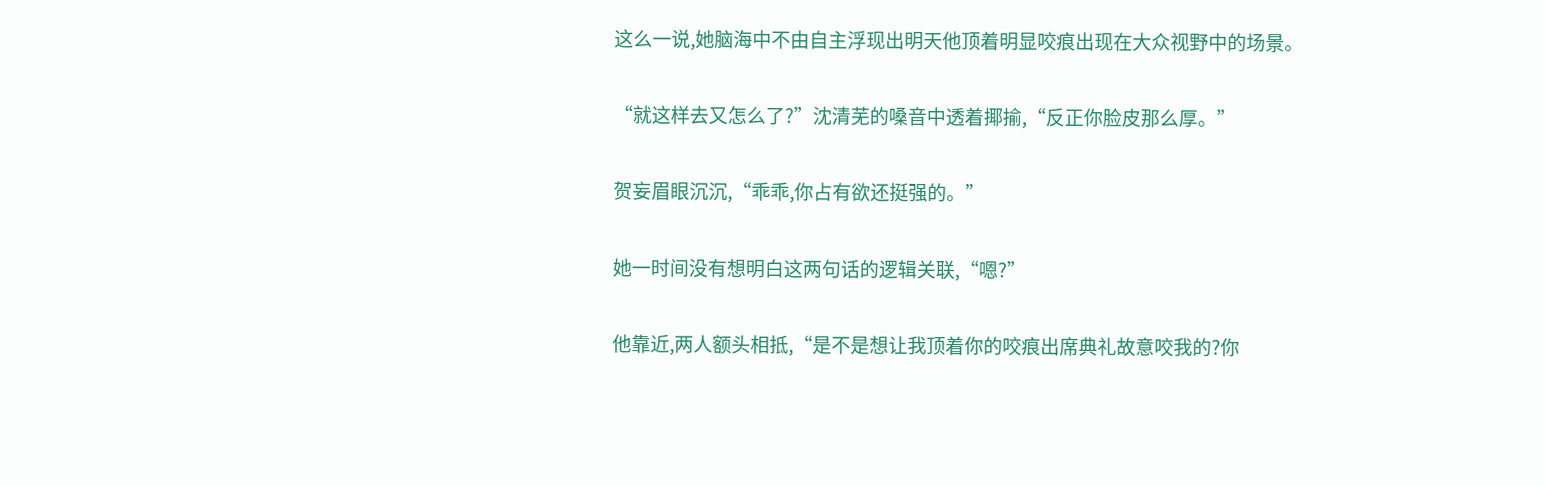这么一说,她脑海中不由自主浮现出明天他顶着明显咬痕出现在大众视野中的场景。

“就这样去又怎么了?”沈清芜的嗓音中透着揶揄,“反正你脸皮那么厚。”

贺妄眉眼沉沉,“乖乖,你占有欲还挺强的。”

她一时间没有想明白这两句话的逻辑关联,“嗯?”

他靠近,两人额头相抵,“是不是想让我顶着你的咬痕出席典礼故意咬我的?你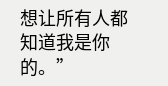想让所有人都知道我是你的。”